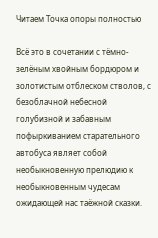Читаем Точка опоры полностью

Всё это в сочетании с тёмно-зелёным хвойным бордюром и золотистым отблеском стволов, с безоблачной небесной голубизной и забавным пофыркиванием старательного автобуса являет собой необыкновенную прелюдию к необыкновенным чудесам ожидающей нас таёжной сказки.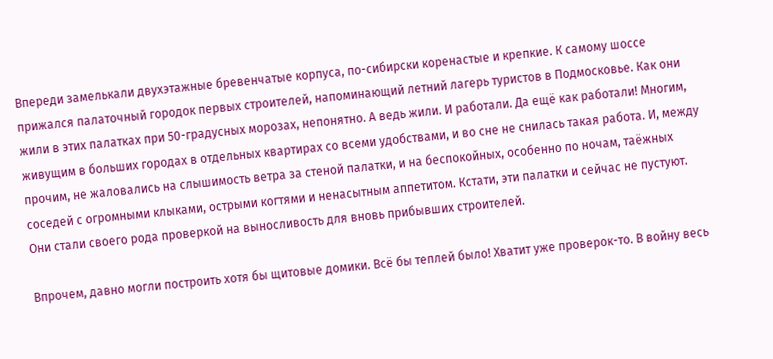Впереди замелькали двухэтажные бревенчатые корпуса, по-сибирски коренастые и крепкие. К самому шоссе прижался палаточный городок первых строителей, напоминающий летний лагерь туристов в Подмосковье. Как они жили в этих палатках при 50-градусных морозах, непонятно. А ведь жили. И работали. Да ещё как работали! Многим, живущим в больших городах в отдельных квартирах со всеми удобствами, и во сне не снилась такая работа. И, между прочим, не жаловались на слышимость ветра за стеной палатки, и на беспокойных, особенно по ночам, таёжных соседей с огромными клыками, острыми когтями и ненасытным аппетитом. Кстати, эти палатки и сейчас не пустуют. Они стали своего рода проверкой на выносливость для вновь прибывших строителей.

Впрочем, давно могли построить хотя бы щитовые домики. Всё бы теплей было! Хватит уже проверок-то. В войну весь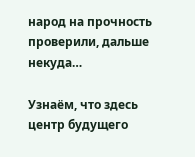народ на прочность проверили, дальше некуда…

Узнаём, что здесь центр будущего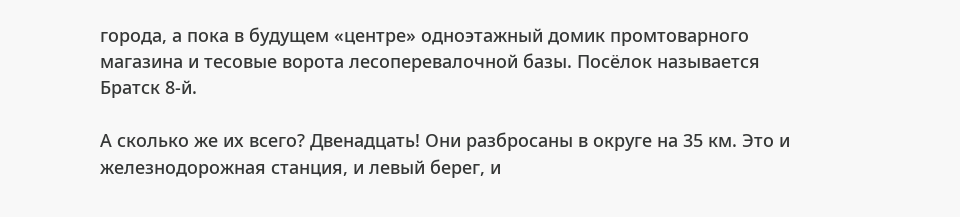города, а пока в будущем «центре» одноэтажный домик промтоварного магазина и тесовые ворота лесоперевалочной базы. Посёлок называется Братск 8-й.

А сколько же их всего? Двенадцать! Они разбросаны в округе на 35 км. Это и железнодорожная станция, и левый берег, и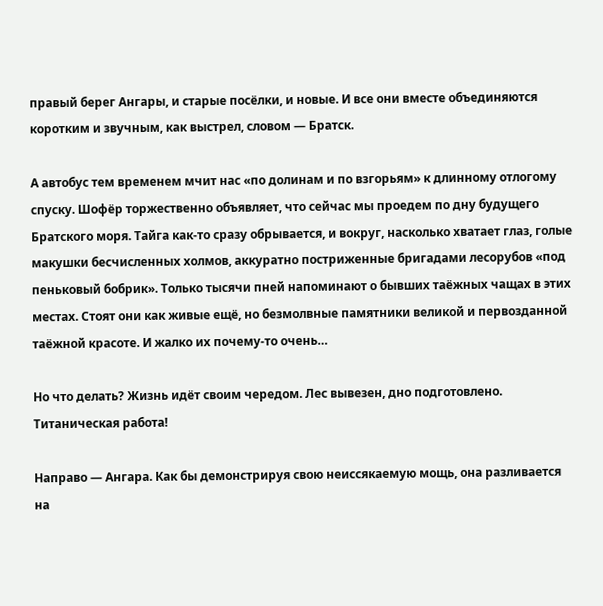правый берег Ангары, и старые посёлки, и новые. И все они вместе объединяются коротким и звучным, как выстрел, словом — Братск.

А автобус тем временем мчит нас «по долинам и по взгорьям» к длинному отлогому спуску. Шофёр торжественно объявляет, что сейчас мы проедем по дну будущего Братского моря. Тайга как-то сразу обрывается, и вокруг, насколько хватает глаз, голые макушки бесчисленных холмов, аккуратно постриженные бригадами лесорубов «под пеньковый бобрик». Только тысячи пней напоминают о бывших таёжных чащах в этих местах. Стоят они как живые ещё, но безмолвные памятники великой и первозданной таёжной красоте. И жалко их почему-то очень…

Но что делать? Жизнь идёт своим чередом. Лес вывезен, дно подготовлено. Титаническая работа!

Направо — Ангара. Как бы демонстрируя свою неиссякаемую мощь, она разливается на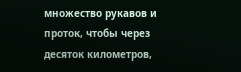множество рукавов и проток, чтобы через десяток километров,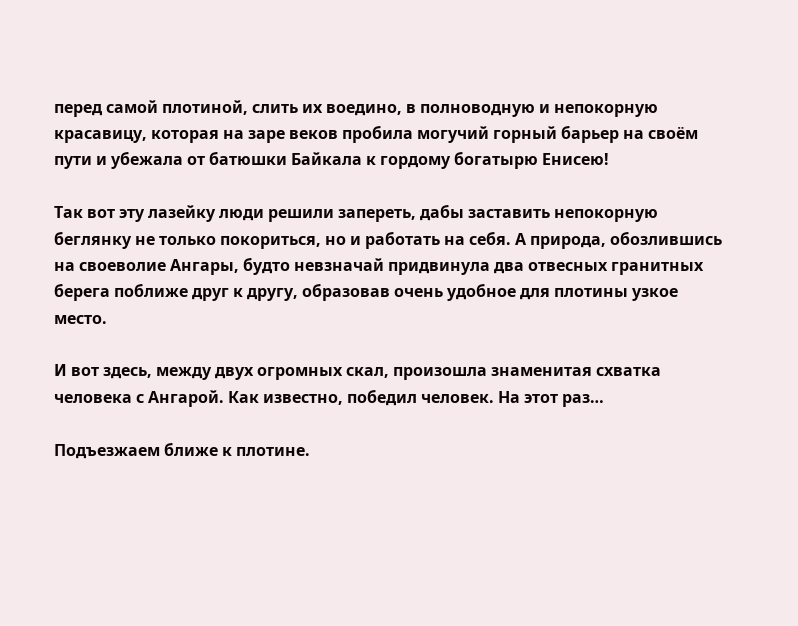перед самой плотиной, слить их воедино, в полноводную и непокорную красавицу, которая на заре веков пробила могучий горный барьер на своём пути и убежала от батюшки Байкала к гордому богатырю Енисею!

Так вот эту лазейку люди решили запереть, дабы заставить непокорную беглянку не только покориться, но и работать на себя. А природа, обозлившись на своеволие Ангары, будто невзначай придвинула два отвесных гранитных берега поближе друг к другу, образовав очень удобное для плотины узкое место.

И вот здесь, между двух огромных скал, произошла знаменитая схватка человека с Ангарой. Как известно, победил человек. На этот раз…

Подъезжаем ближе к плотине.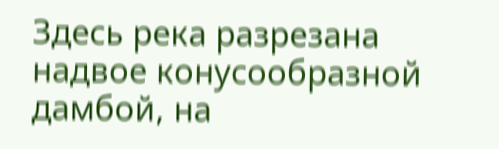Здесь река разрезана надвое конусообразной дамбой, на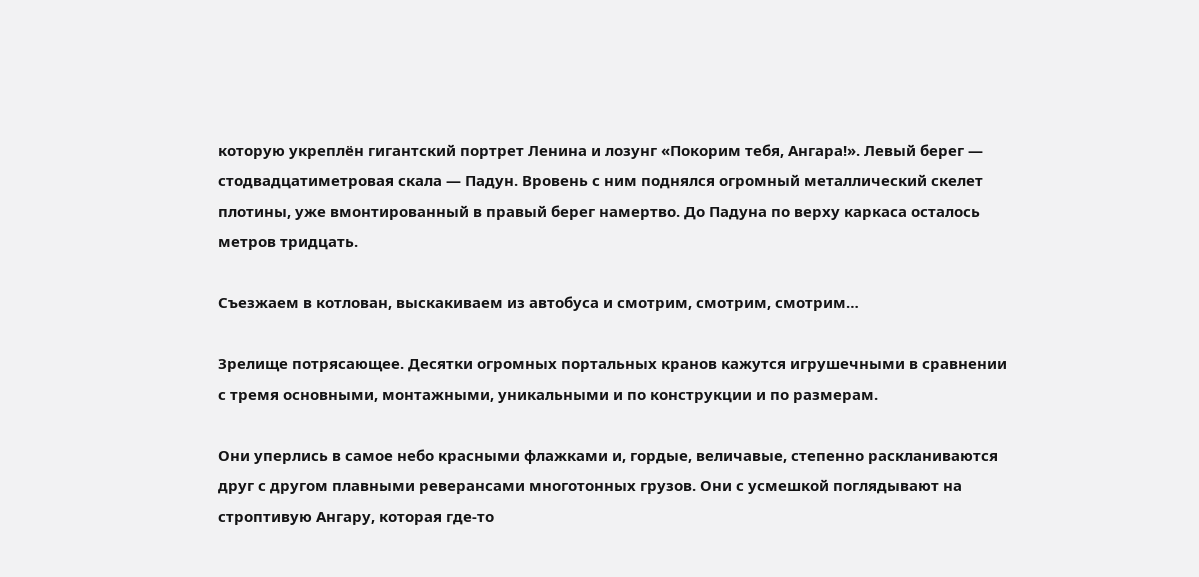которую укреплён гигантский портрет Ленина и лозунг «Покорим тебя, Ангара!». Левый берег — стодвадцатиметровая скала — Падун. Вровень с ним поднялся огромный металлический скелет плотины, уже вмонтированный в правый берег намертво. До Падуна по верху каркаса осталось метров тридцать.

Съезжаем в котлован, выскакиваем из автобуса и смотрим, смотрим, смотрим…

Зрелище потрясающее. Десятки огромных портальных кранов кажутся игрушечными в сравнении с тремя основными, монтажными, уникальными и по конструкции и по размерам.

Они уперлись в самое небо красными флажками и, гордые, величавые, степенно раскланиваются друг с другом плавными реверансами многотонных грузов. Они с усмешкой поглядывают на строптивую Ангару, которая где-то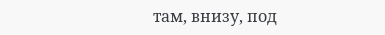там, внизу, под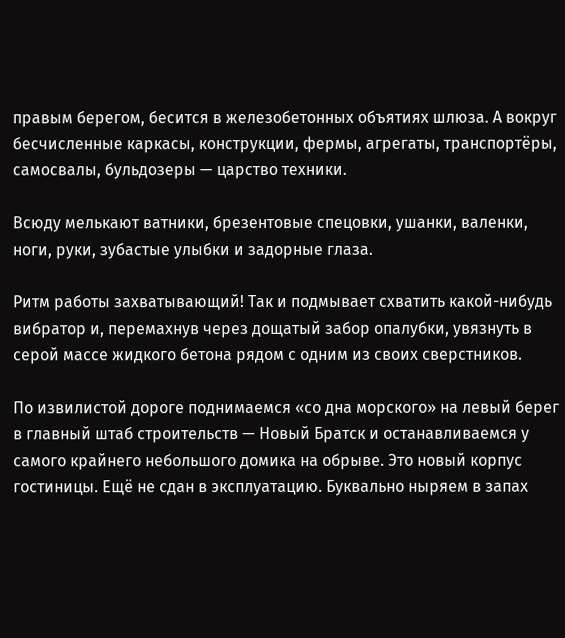правым берегом, бесится в железобетонных объятиях шлюза. А вокруг бесчисленные каркасы, конструкции, фермы, агрегаты, транспортёры, самосвалы, бульдозеры — царство техники.

Всюду мелькают ватники, брезентовые спецовки, ушанки, валенки, ноги, руки, зубастые улыбки и задорные глаза.

Ритм работы захватывающий! Так и подмывает схватить какой-нибудь вибратор и, перемахнув через дощатый забор опалубки, увязнуть в серой массе жидкого бетона рядом с одним из своих сверстников.

По извилистой дороге поднимаемся «со дна морского» на левый берег в главный штаб строительств — Новый Братск и останавливаемся у самого крайнего небольшого домика на обрыве. Это новый корпус гостиницы. Ещё не сдан в эксплуатацию. Буквально ныряем в запах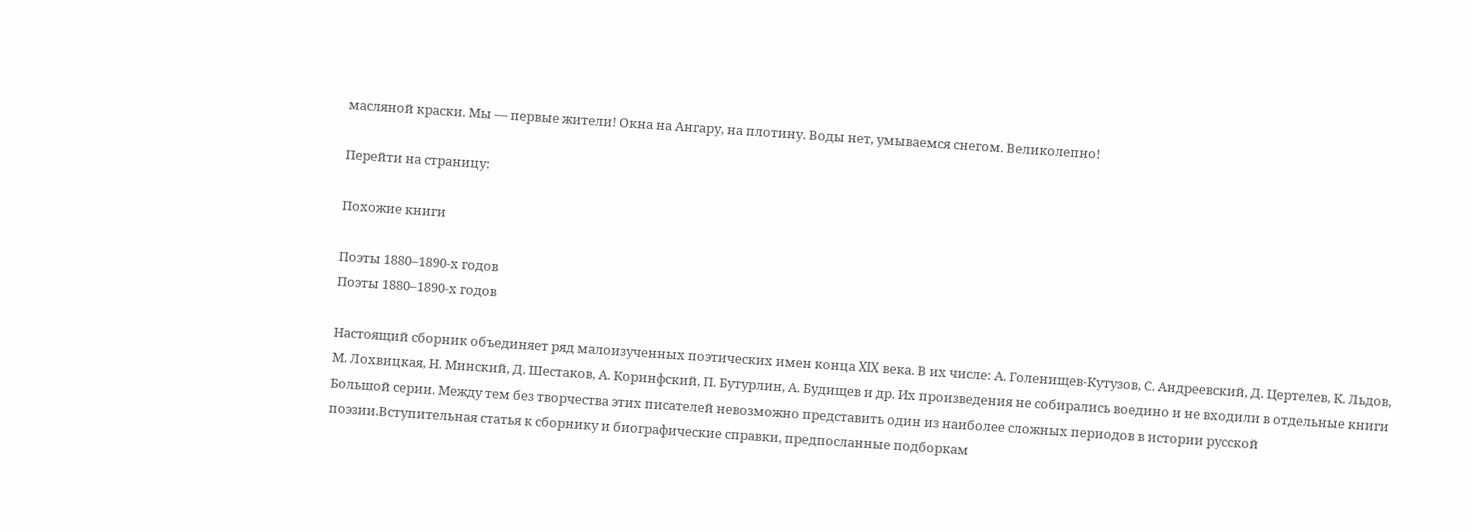масляной краски. Мы — первые жители! Окна на Ангару, на плотину. Воды нет, умываемся снегом. Великолепно!

Перейти на страницу:

Похожие книги

Поэты 1880–1890-х годов
Поэты 1880–1890-х годов

Настоящий сборник объединяет ряд малоизученных поэтических имен конца XIX века. В их числе: А. Голенищев-Кутузов, С. Андреевский, Д. Цертелев, К. Льдов, М. Лохвицкая, Н. Минский, Д. Шестаков, А. Коринфский, П. Бутурлин, А. Будищев и др. Их произведения не собирались воедино и не входили в отдельные книги Большой серии. Между тем без творчества этих писателей невозможно представить один из наиболее сложных периодов в истории русской поэзии.Вступительная статья к сборнику и биографические справки, предпосланные подборкам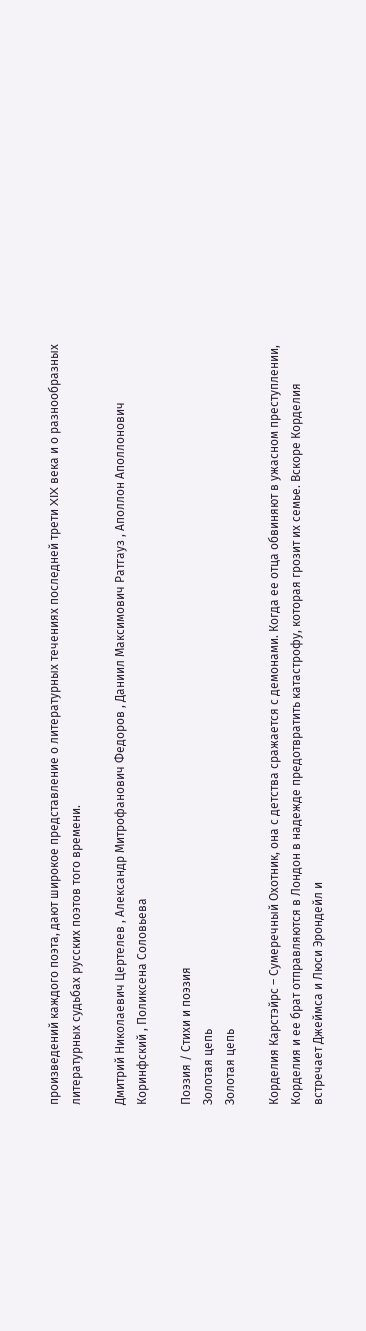произведений каждого поэта, дают широкое представление о литературных течениях последней трети XIX века и о разнообразных литературных судьбах русских поэтов того времени.

Дмитрий Николаевич Цертелев , Александр Митрофанович Федоров , Даниил Максимович Ратгауз , Аполлон Аполлонович Коринфский , Поликсена Соловьева

Поэзия / Стихи и поэзия
Золотая цепь
Золотая цепь

Корделия Карстэйрс – Сумеречный Охотник, она с детства сражается с демонами. Когда ее отца обвиняют в ужасном преступлении, Корделия и ее брат отправляются в Лондон в надежде предотвратить катастрофу, которая грозит их семье. Вскоре Корделия встречает Джеймса и Люси Эрондейл и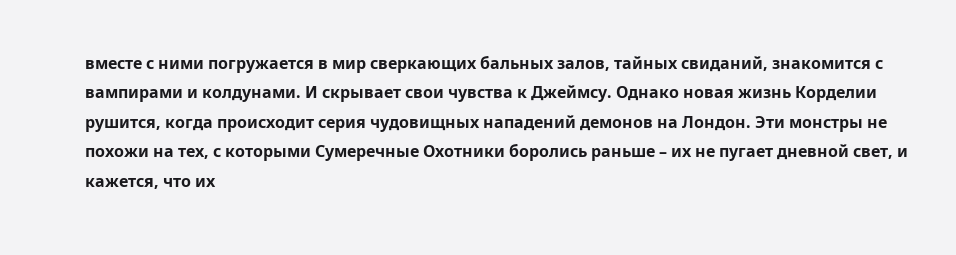вместе с ними погружается в мир сверкающих бальных залов, тайных свиданий, знакомится с вампирами и колдунами. И скрывает свои чувства к Джеймсу. Однако новая жизнь Корделии рушится, когда происходит серия чудовищных нападений демонов на Лондон. Эти монстры не похожи на тех, с которыми Сумеречные Охотники боролись раньше – их не пугает дневной свет, и кажется, что их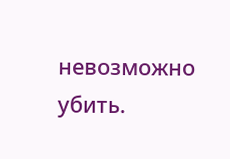невозможно убить.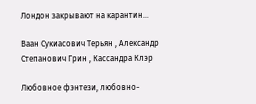Лондон закрывают на карантин…

Ваан Сукиасович Терьян , Александр Степанович Грин , Кассандра Клэр

Любовное фэнтези, любовно-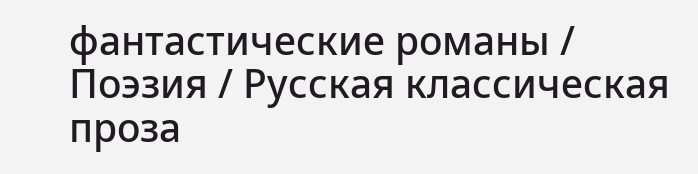фантастические романы / Поэзия / Русская классическая проза